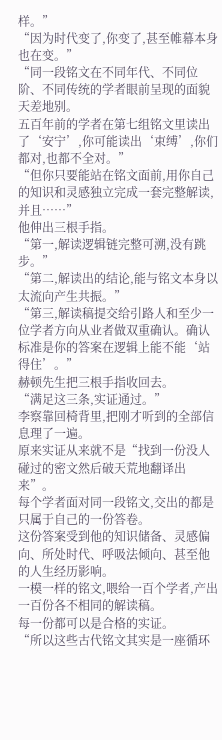样。”
“因为时代变了,你变了,甚至帷幕本身也在变。”
“同一段铭文在不同年代、不同位阶、不同传统的学者眼前呈现的面貌天差地别。
五百年前的学者在第七组铭文里读出了‘安宁’,你可能读出‘束缚’,你们都对,也都不全对。”
“但你只要能站在铭文面前,用你自己的知识和灵感独立完成一套完整解读,并且……”
他伸出三根手指。
“第一,解读逻辑链完整可溯,没有跳步。”
“第二,解读出的结论,能与铭文本身以太流向产生共振。”
“第三,解读稿提交给引路人和至少一位学者方向从业者做双重确认。确认标准是你的答案在逻辑上能不能‘站得住’。”
赫顿先生把三根手指收回去。
“满足这三条,实证通过。”
李察靠回椅背里,把刚才听到的全部信息理了一遍。
原来实证从来就不是“找到一份没人碰过的密文然后破天荒地翻译出来”。
每个学者面对同一段铭文,交出的都是只属于自己的一份答卷。
这份答案受到他的知识储备、灵感偏向、所处时代、呼吸法倾向、甚至他的人生经历影响。
一模一样的铭文,喂给一百个学者,产出一百份各不相同的解读稿。
每一份都可以是合格的实证。
“所以这些古代铭文其实是一座循环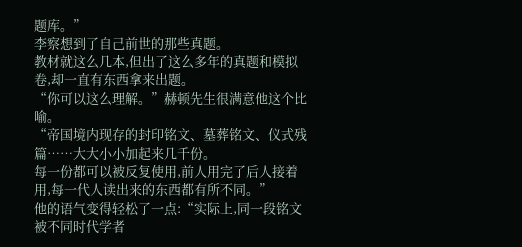题库。”
李察想到了自己前世的那些真题。
教材就这么几本,但出了这么多年的真题和模拟卷,却一直有东西拿来出题。
“你可以这么理解。”赫顿先生很满意他这个比喻。
“帝国境内现存的封印铭文、墓葬铭文、仪式残篇……大大小小加起来几千份。
每一份都可以被反复使用,前人用完了后人接着用,每一代人读出来的东西都有所不同。”
他的语气变得轻松了一点:“实际上,同一段铭文被不同时代学者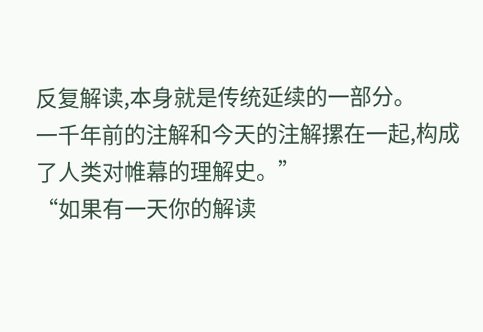反复解读,本身就是传统延续的一部分。
一千年前的注解和今天的注解摞在一起,构成了人类对帷幕的理解史。”
“如果有一天你的解读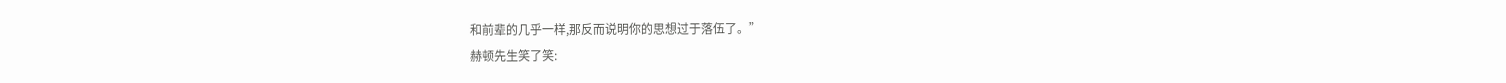和前辈的几乎一样,那反而说明你的思想过于落伍了。”
赫顿先生笑了笑: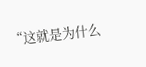“这就是为什么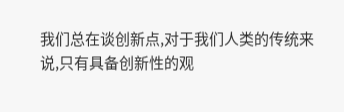我们总在谈创新点,对于我们人类的传统来说,只有具备创新性的观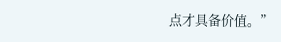点才具备价值。”